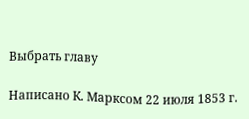Выбрать главу

Написано К. Марксом 22 июля 1853 г.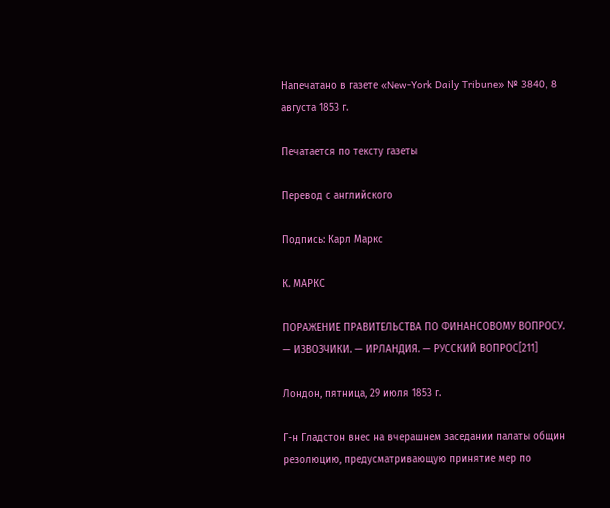Напечатано в газете «New-York Daily Tribune» № 3840, 8 августа 1853 г.

Печатается по тексту газеты

Перевод с английского

Подпись: Карл Маркс

К. МАРКС

ПОРАЖЕНИЕ ПРАВИТЕЛЬСТВА ПО ФИНАНСОВОМУ ВОПРОСУ. — ИЗВОЗЧИКИ. — ИРЛАНДИЯ. — РУССКИЙ ВОПРОС[211]

Лондон, пятница, 29 июля 1853 г.

Г-н Гладстон внес на вчерашнем заседании палаты общин резолюцию, предусматривающую принятие мер по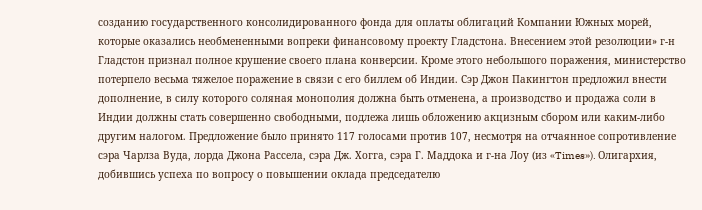созданию государственного консолидированного фонда для оплаты облигаций Компании Южных морей, которые оказались необмененными вопреки финансовому проекту Гладстона. Внесением этой резолюции» г-н Гладстон признал полное крушение своего плана конверсии. Кроме этого небольшого поражения, министерство потерпело весьма тяжелое поражение в связи с его биллем об Индии. Сэр Джон Пакингтон предложил внести дополнение, в силу которого соляная монополия должна быть отменена, а производство и продажа соли в Индии должны стать совершенно свободными, подлежа лишь обложению акцизным сбором или каким-либо другим налогом. Предложение было принято 117 голосами против 107, несмотря на отчаянное сопротивление сэра Чарлза Вуда, лорда Джона Рассела, сэра Дж. Хогга, сэра Г. Маддока и г-на Лоу (из «Times»). Олигархия, добившись успеха по вопросу о повышении оклада председателю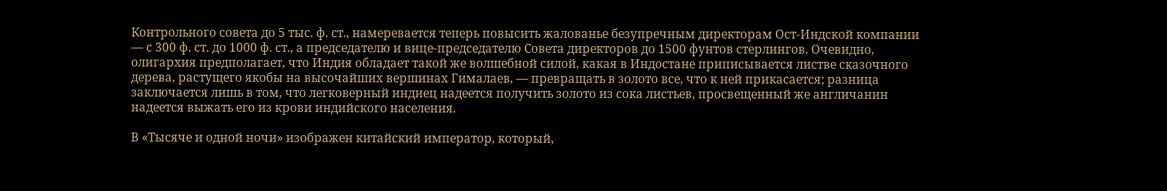Контрольного совета до 5 тыс. ф. ст., намеревается теперь повысить жалованье безупречным директорам Ост-Индской компании — с 300 ф. ст. до 1000 ф. ст., а председателю и вице-председателю Совета директоров до 1500 фунтов стерлингов. Очевидно, олигархия предполагает, что Индия обладает такой же волшебной силой, какая в Индостане приписывается листве сказочного дерева, растущего якобы на высочайших вершинах Гималаев, — превращать в золото все, что к ней прикасается; разница заключается лишь в том, что легковерный индиец надеется получить золото из сока листьев, просвещенный же англичанин надеется выжать его из крови индийского населения.

В «Тысяче и одной ночи» изображен китайский император, который,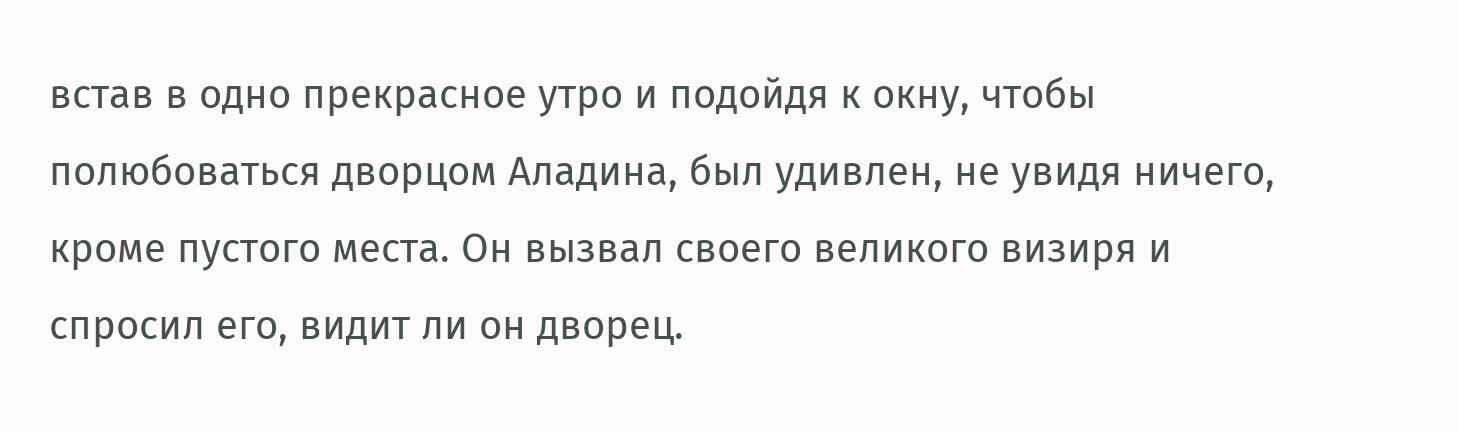встав в одно прекрасное утро и подойдя к окну, чтобы полюбоваться дворцом Аладина, был удивлен, не увидя ничего, кроме пустого места. Он вызвал своего великого визиря и спросил его, видит ли он дворец.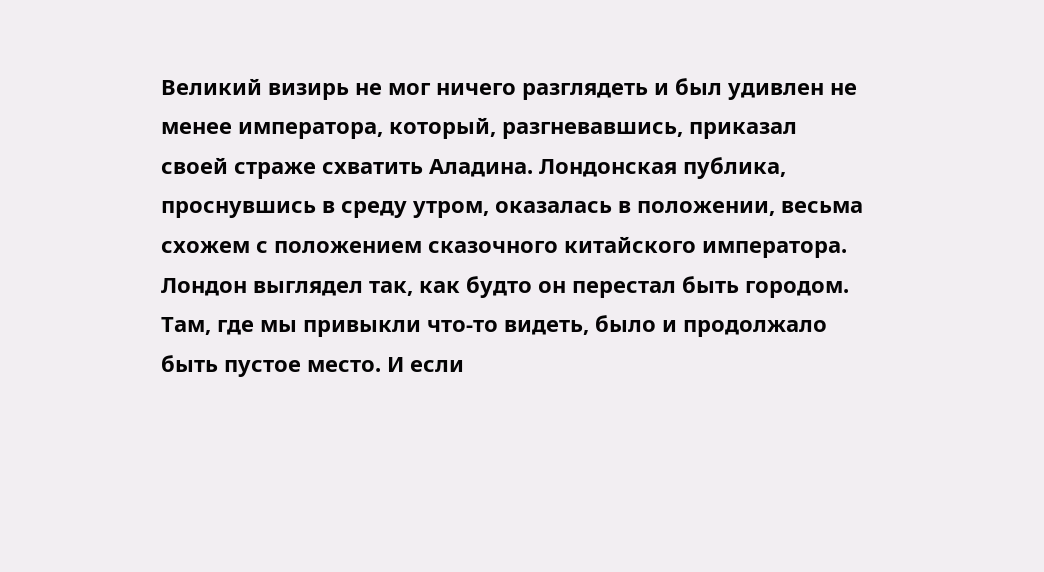Великий визирь не мог ничего разглядеть и был удивлен не менее императора, который, разгневавшись, приказал своей страже схватить Аладина. Лондонская публика, проснувшись в среду утром, оказалась в положении, весьма схожем с положением сказочного китайского императора. Лондон выглядел так, как будто он перестал быть городом. Там, где мы привыкли что-то видеть, было и продолжало быть пустое место. И если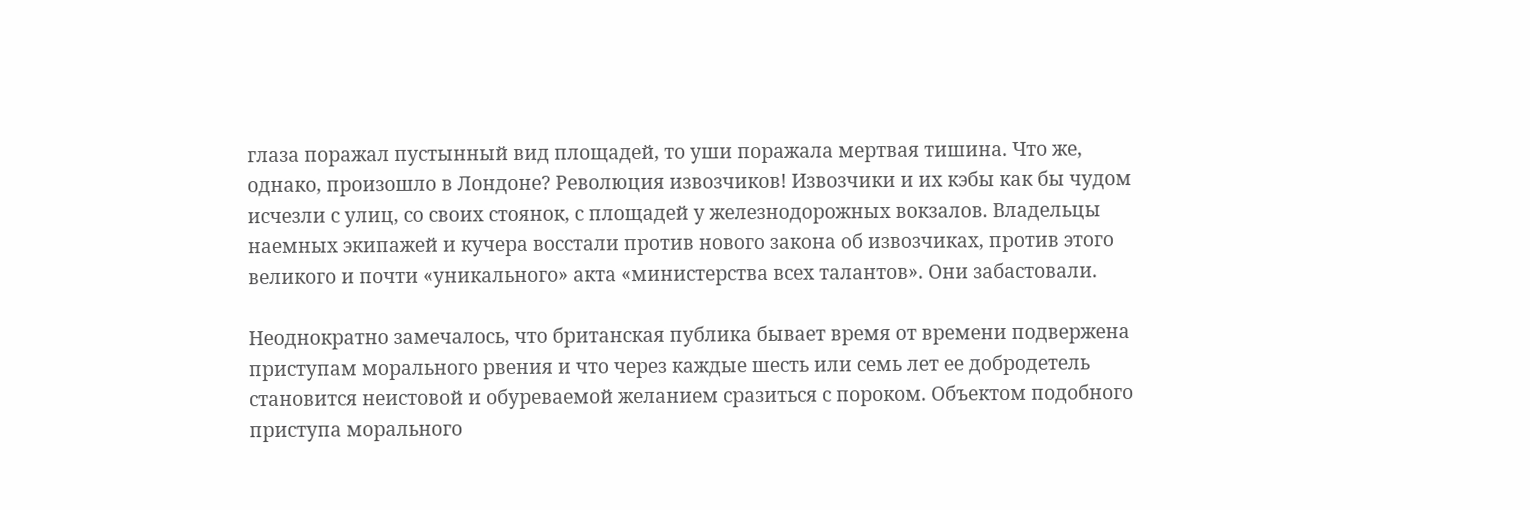глаза поражал пустынный вид площадей, то уши поражала мертвая тишина. Что же, однако, произошло в Лондоне? Революция извозчиков! Извозчики и их кэбы как бы чудом исчезли с улиц, со своих стоянок, с площадей у железнодорожных вокзалов. Владельцы наемных экипажей и кучера восстали против нового закона об извозчиках, против этого великого и почти «уникального» акта «министерства всех талантов». Они забастовали.

Неоднократно замечалось, что британская публика бывает время от времени подвержена приступам морального рвения и что через каждые шесть или семь лет ее добродетель становится неистовой и обуреваемой желанием сразиться с пороком. Объектом подобного приступа морального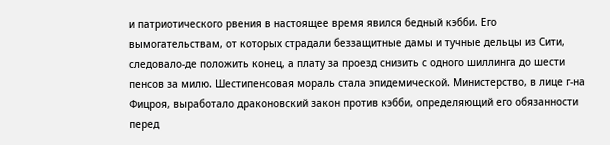и патриотического рвения в настоящее время явился бедный кэбби. Его вымогательствам, от которых страдали беззащитные дамы и тучные дельцы из Сити, следовало-де положить конец, а плату за проезд снизить с одного шиллинга до шести пенсов за милю. Шестипенсовая мораль стала эпидемической. Министерство, в лице г-на Фицроя, выработало драконовский закон против кэбби, определяющий его обязанности перед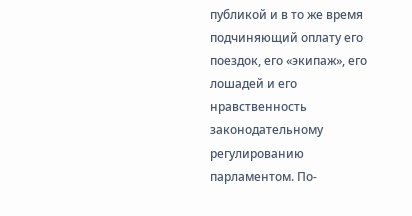публикой и в то же время подчиняющий оплату его поездок, его «экипаж», его лошадей и его нравственность законодательному регулированию парламентом. По-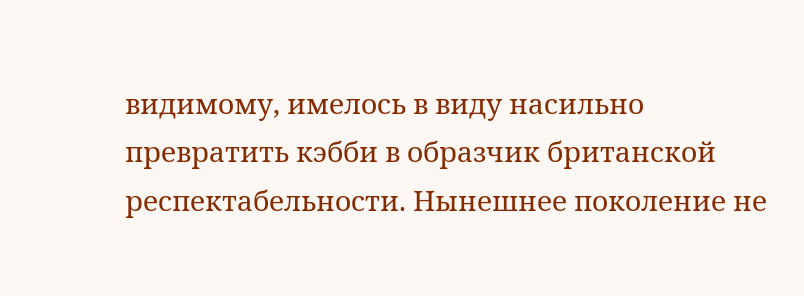видимому, имелось в виду насильно превратить кэбби в образчик британской респектабельности. Нынешнее поколение не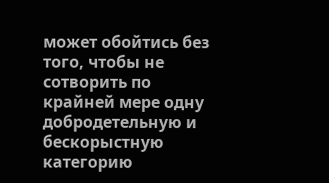может обойтись без того, чтобы не сотворить по крайней мере одну добродетельную и бескорыстную категорию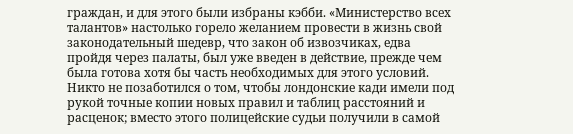граждан, и для этого были избраны кэбби. «Министерство всех талантов» настолько горело желанием провести в жизнь свой законодательный шедевр, что закон об извозчиках, едва пройдя через палаты, был уже введен в действие, прежде чем была готова хотя бы часть необходимых для этого условий. Никто не позаботился о том, чтобы лондонские кади имели под рукой точные копии новых правил и таблиц расстояний и расценок; вместо этого полицейские судьи получили в самой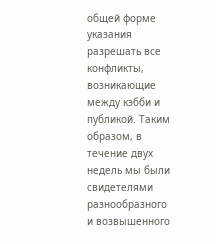общей форме указания разрешать все конфликты, возникающие между кэбби и публикой. Таким образом, в течение двух недель мы были свидетелями разнообразного и возвышенного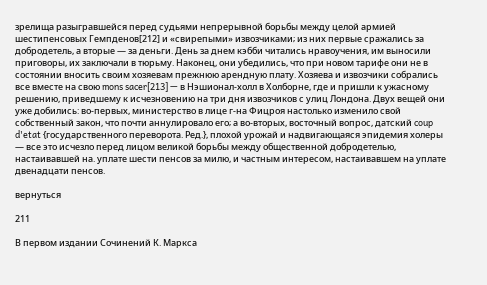зрелища разыгравшейся перед судьями непрерывной борьбы между целой армией шестипенсовых Гемпденов[212] и «свирепыми» извозчиками; из них первые сражались за добродетель, а вторые — за деньги. День за днем кэбби читались нравоучения, им выносили приговоры, их заключали в тюрьму. Наконец, они убедились, что при новом тарифе они не в состоянии вносить своим хозяевам прежнюю арендную плату. Хозяева и извозчики собрались все вместе на свою mons sacer[213] — в Нэшионал-холл в Холборне, где и пришли к ужасному решению, приведшему к исчезновению на три дня извозчиков с улиц Лондона. Двух вещей они уже добились: во-первых, министерство в лице г-на Фицроя настолько изменило свой собственный закон, что почти аннулировало его; а во-вторых, восточный вопрос, датский coup d'etat {государственного переворота. Ред.}, плохой урожай и надвигающаяся эпидемия холеры — все это исчезло перед лицом великой борьбы между общественной добродетелью, настаивавшей на. уплате шести пенсов за милю, и частным интересом, настаивавшем на уплате двенадцати пенсов.

вернуться

211

В первом издании Сочинений К. Маркса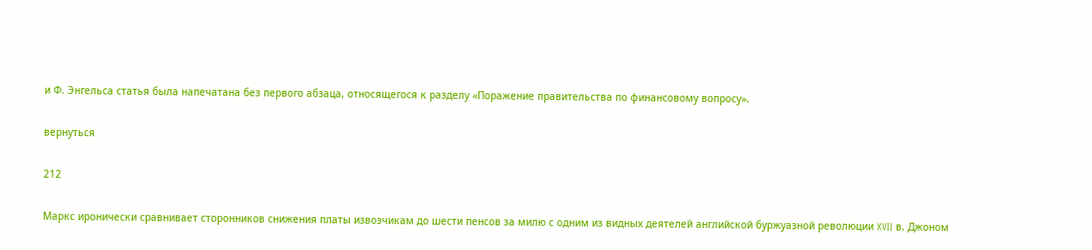и Ф. Энгельса статья была напечатана без первого абзаца, относящегося к разделу «Поражение правительства по финансовому вопросу».

вернуться

212

Маркс иронически сравнивает сторонников снижения платы извозчикам до шести пенсов за милю с одним из видных деятелей английской буржуазной революции XVII в. Джоном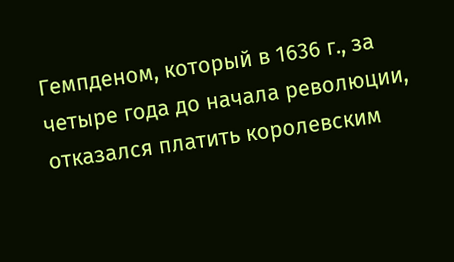Гемпденом, который в 1636 г., за четыре года до начала революции, отказался платить королевским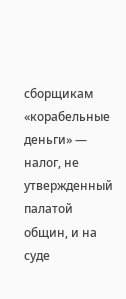сборщикам «корабельные деньги» — налог, не утвержденный палатой общин, и на суде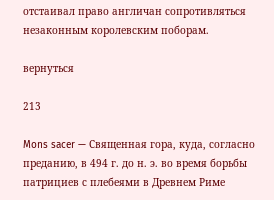отстаивал право англичан сопротивляться незаконным королевским поборам.

вернуться

213

Mons sacer — Священная гора, куда, согласно преданию, в 494 г. до н. э. во время борьбы патрициев с плебеями в Древнем Риме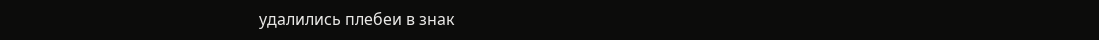удалились плебеи в знак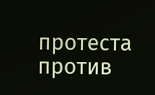протеста против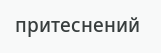притеснений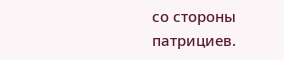со стороны патрициев.